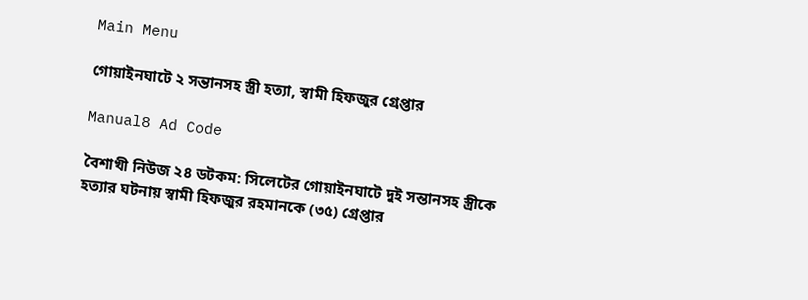Main Menu

গোয়াইনঘাটে ২ সন্তানসহ স্ত্রী হত্যা, স্বামী হিফজুর গ্রেপ্তার

Manual8 Ad Code

বৈশাখী নিউজ ২৪ ডটকম: সিলেটের গোয়াইনঘাটে দুই সন্তানসহ স্ত্রীকে হত্যার ঘটনায় স্বামী হিফজুর রহমানকে (৩৫) গ্রেপ্তার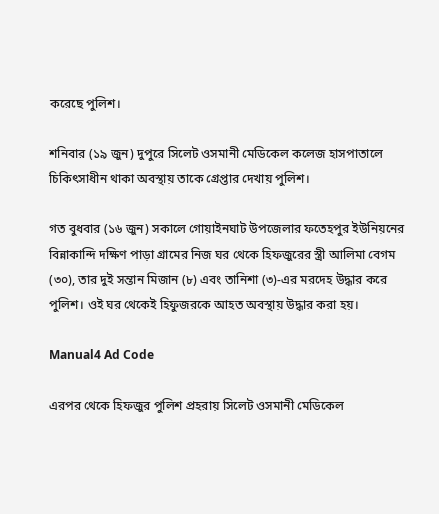করেছে পুলিশ।

শনিবার (১৯ জুন) দুপুরে সিলেট ওসমানী মেডিকেল কলেজ হাসপাতালে চিকিৎসাধীন থাকা অবস্থায় তাকে গ্রেপ্তার দেখায় পুলিশ।

গত বুধবার (১৬ জুন) সকালে গোয়াইনঘাট উপজেলার ফতেহপুর ইউনিয়নের বিন্নাকান্দি দক্ষিণ পাড়া গ্রামের নিজ ঘর থেকে হিফজুরের স্ত্রী আলিমা বেগম (৩০), তার দুই সন্তান মিজান (৮) এবং তানিশা (৩)-এর মরদেহ উদ্ধার করে পুলিশ। ওই ঘর থেকেই হিফুজরকে আহত অবস্থায় উদ্ধার করা হয়।

Manual4 Ad Code

এরপর থেকে হিফজুর পুলিশ প্রহরায় সিলেট ওসমানী মেডিকেল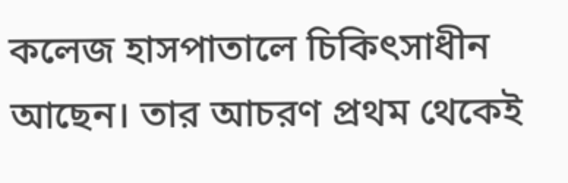কলেজ হাসপাতালে চিকিৎসাধীন আছেন। তার আচরণ প্রথম থেকেই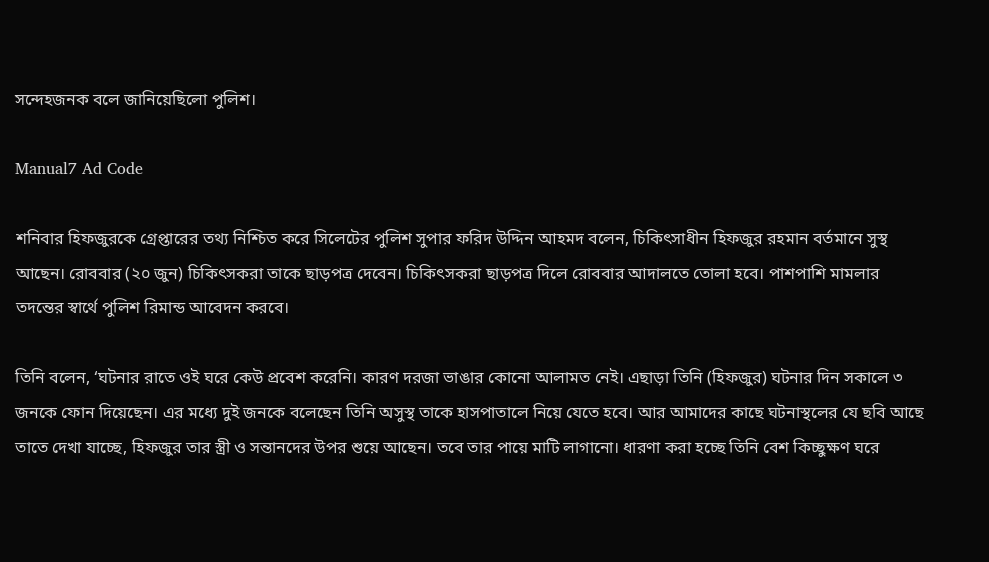সন্দেহজনক বলে জানিয়েছিলো পুলিশ।

Manual7 Ad Code

শনিবার হিফজুরকে গ্রেপ্তারের তথ্য নিশ্চিত করে সিলেটের পুলিশ সুপার ফরিদ উদ্দিন আহমদ বলেন, চিকিৎসাধীন হিফজুর রহমান বর্তমানে সুস্থ আছেন। রোববার (২০ জুন) চিকিৎসকরা তাকে ছাড়পত্র দেবেন। চিকিৎসকরা ছাড়পত্র দিলে রোববার আদালতে তোলা হবে। পাশপাশি মামলার তদন্তের স্বার্থে পুলিশ রিমান্ড আবেদন করবে।

তিনি বলেন, ‘ঘটনার রাতে ওই ঘরে কেউ প্রবেশ করেনি। কারণ দরজা ভাঙার কোনো আলামত নেই। এছাড়া তিনি (হিফজুর) ঘটনার দিন সকালে ৩ জনকে ফোন দিয়েছেন। এর মধ্যে দুই জনকে বলেছেন তিনি অসুস্থ তাকে হাসপাতালে নিয়ে যেতে হবে। আর আমাদের কাছে ঘটনাস্থলের যে ছবি আছে তাতে দেখা যাচ্ছে, হিফজুর তার স্ত্রী ও সন্তানদের উপর শুয়ে আছেন। তবে তার পায়ে মাটি লাগানো। ধারণা করা হচ্ছে তিনি বেশ কিচ্ছুক্ষণ ঘরে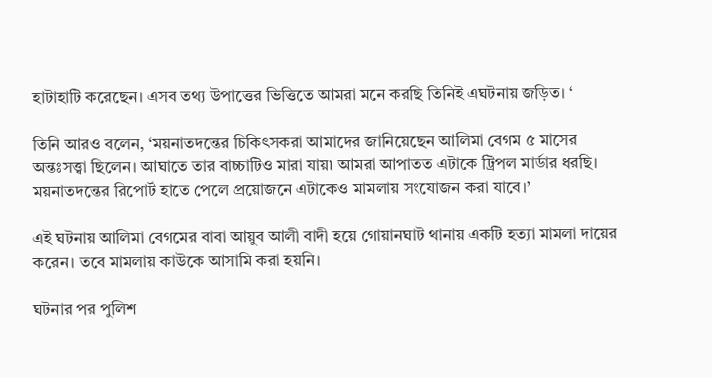হাটাহাটি করেছেন। এসব তথ্য উপাত্তের ভিত্তিতে আমরা মনে করছি তিনিই এঘটনায় জড়িত। ‘

তিনি আরও বলেন, ‘ময়নাতদন্তের চিকিৎসকরা আমাদের জানিয়েছেন আলিমা বেগম ৫ মাসের অন্তঃসত্ত্বা ছিলেন। আঘাতে তার বাচ্চাটিও মারা যায়৷ আমরা আপাতত এটাকে ট্রিপল মার্ডার ধরছি। ময়নাতদন্তের রিপোর্ট হাতে পেলে প্রয়োজনে এটাকেও মামলায় সংযোজন করা যাবে।’

এই ঘটনায় আলিমা বেগমের বাবা আয়ুব আলী বাদী হয়ে গোয়ানঘাট থানায় একটি হত্যা মামলা দায়ের করেন। তবে মামলায় কাউকে আসামি করা হয়নি।

ঘটনার পর পুলিশ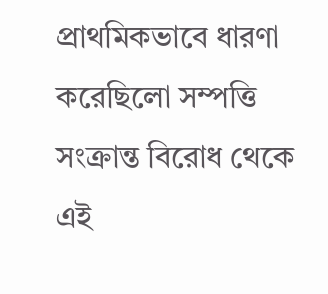প্রাথমিকভাবে ধারণা করেছিলো সম্পত্তি সংক্রান্ত বিরোধ থেকে এই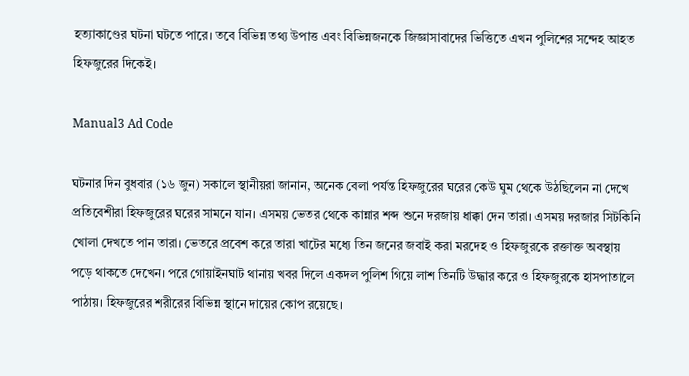হত্যাকাণ্ডের ঘটনা ঘটতে পারে। তবে বিভিন্ন তথ্য উপাত্ত এবং বিভিন্নজনকে জিজ্ঞাসাবাদের ভিত্তিতে এখন পুলিশের সন্দেহ আহত হিফজুরের দিকেই।

Manual3 Ad Code

ঘটনার দিন বুধবার (১৬ জুন) সকালে স্থানীয়রা জানান, অনেক বেলা পর্যন্ত হিফজুরের ঘরের কেউ ঘুম থেকে উঠছিলেন না দেখে প্রতিবেশীরা হিফজুরের ঘরের সামনে যান। এসময় ভেতর থেকে কান্নার শব্দ শুনে দরজায় ধাক্কা দেন তারা। এসময় দরজার সিটকিনি খোলা দেখতে পান তারা। ভেতরে প্রবেশ করে তারা খাটের মধ্যে তিন জনের জবাই করা মরদেহ ও হিফজুরকে রক্তাক্ত অবস্থায় পড়ে থাকতে দেখেন। পরে গোয়াইনঘাট থানায় খবর দিলে একদল পুলিশ গিয়ে লাশ তিনটি উদ্ধার করে ও হিফজুরকে হাসপাতালে পাঠায়। হিফজুরের শরীরের বিভিন্ন স্থানে দায়ের কোপ রয়েছে।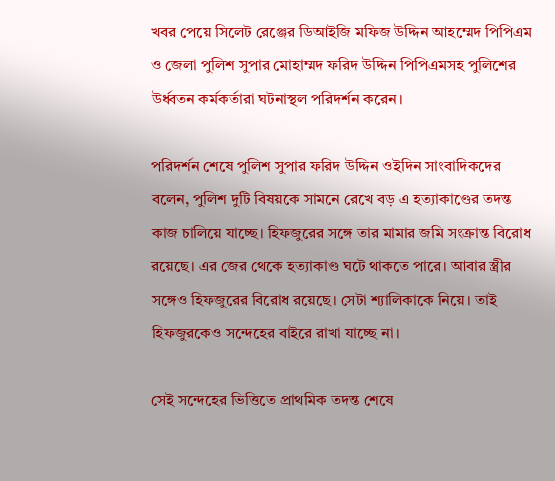খবর পেয়ে সিলেট রেঞ্জের ডিআইজি মফিজ উদ্দিন আহম্মেদ পিপিএম ও জেলা পুলিশ সুপার মোহাম্মদ ফরিদ উদ্দিন পিপিএমসহ পুলিশের উর্ধ্বতন কর্মকর্তারা ঘটনাস্থল পরিদর্শন করেন।

পরিদর্শন শেষে পুলিশ সুপার ফরিদ উদ্দিন ওইদিন সাংবাদিকদের বলেন, পুলিশ দুটি বিষয়কে সামনে রেখে বড় এ হত্যাকাণ্ডের তদন্ত কাজ চালিয়ে যাচ্ছে। হিফজুরের সঙ্গে তার মামার জমি সংক্রান্ত বিরোধ রয়েছে। এর জের থেকে হত্যাকাণ্ড ঘটে থাকতে পারে। আবার স্ত্রীর সঙ্গেও হিফজুরের বিরোধ রয়েছে। সেটা শ্যালিকাকে নিয়ে। তাই হিফজুরকেও সন্দেহের বাইরে রাখা যাচ্ছে না।

সেই সন্দেহের ভিত্তিতে প্রাথমিক তদন্ত শেষে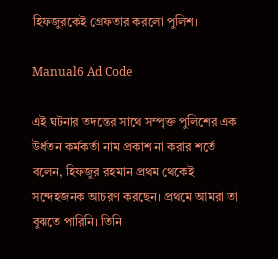হিফজুরকেই গ্রেফতার করলো পুলিশ।

Manual6 Ad Code

এই ঘটনার তদন্তের সাথে সম্পৃক্ত পুলিশের এক উর্ধতন কর্মকর্তা নাম প্রকাশ না করার শর্তে বলেন, হিফজুর রহমান প্রথম থেকেই সন্দেহজনক আচরণ করছেন। প্রথমে আমরা তা বুঝতে পারিনি। তিনি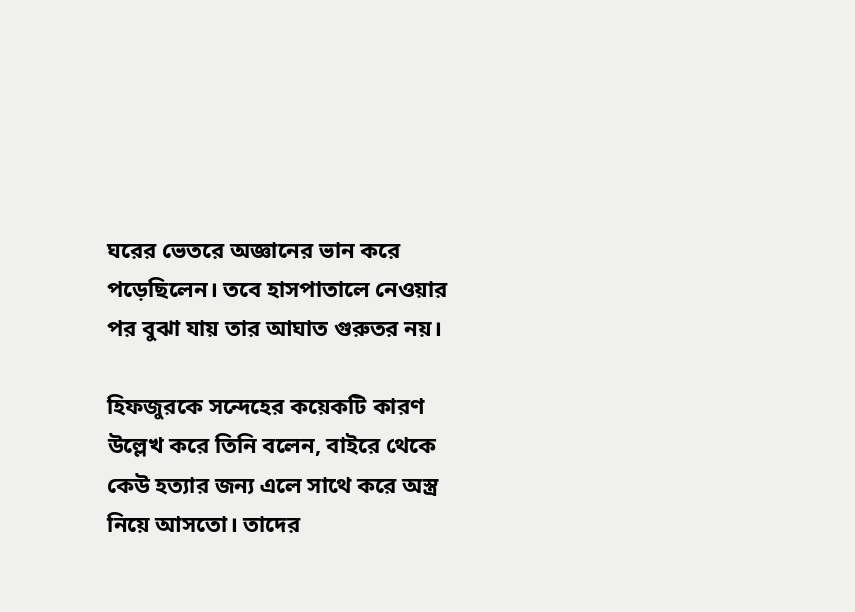ঘরের ভেতরে অজ্ঞানের ভান করে পড়েছিলেন। তবে হাসপাতালে নেওয়ার পর বুঝা যায় তার আঘাত গুরুতর নয়।

হিফজুরকে সন্দেহের কয়েকটি কারণ উল্লেখ করে তিনি বলেন, বাইরে থেকে কেউ হত্যার জন্য এলে সাথে করে অস্ত্র নিয়ে আসতো। তাদের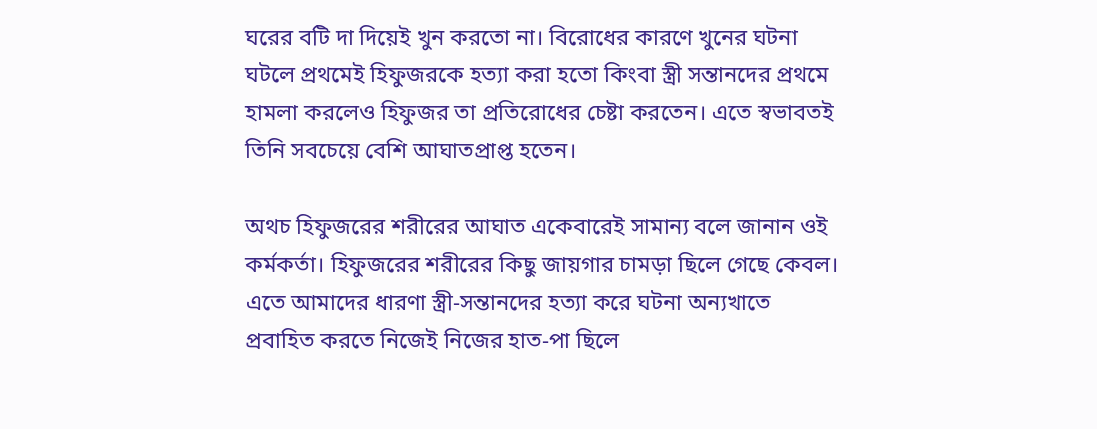ঘরের বটি দা দিয়েই খুন করতো না। বিরোধের কারণে খুনের ঘটনা ঘটলে প্রথমেই হিফুজরকে হত্যা করা হতো কিংবা স্ত্রী সন্তানদের প্রথমে হামলা করলেও হিফুজর তা প্রতিরোধের চেষ্টা করতেন। এতে স্বভাবতই তিনি সবচেয়ে বেশি আঘাতপ্রাপ্ত হতেন।

অথচ হিফুজরের শরীরের আঘাত একেবারেই সামান্য বলে জানান ওই কর্মকর্তা। হিফুজরের শরীরের কিছু জায়গার চামড়া ছিলে গেছে কেবল। এতে আমাদের ধারণা স্ত্রী-সন্তানদের হত্যা করে ঘটনা অন্যখাতে প্রবাহিত করতে নিজেই নিজের হাত-পা ছিলে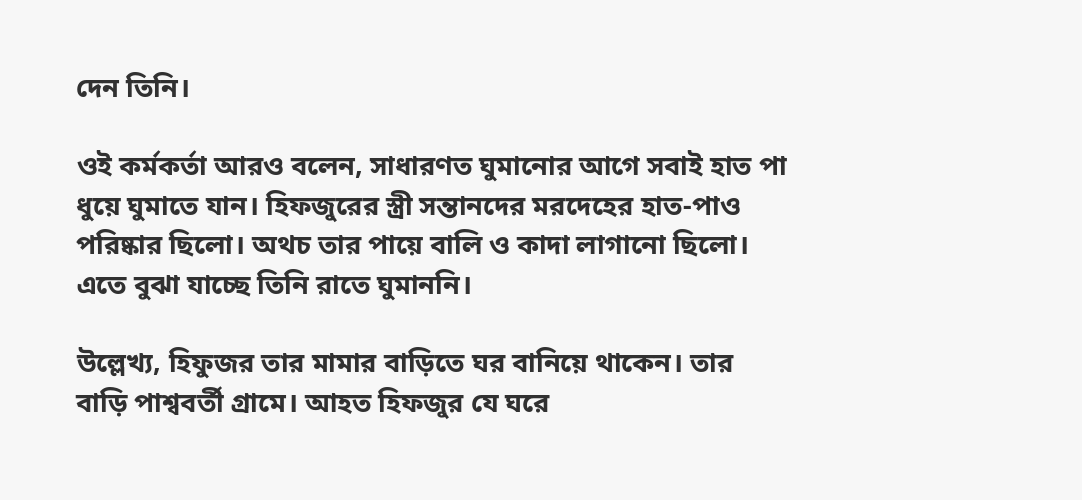দেন তিনি।

ওই কর্মকর্তা আরও বলেন, সাধারণত ঘুমানোর আগে সবাই হাত পা ধুয়ে ঘুমাতে যান। হিফজুরের স্ত্রী সন্তানদের মরদেহের হাত-পাও পরিষ্কার ছিলো। অথচ তার পায়ে বালি ও কাদা লাগানো ছিলো। এতে বুঝা যাচ্ছে তিনি রাতে ঘুমাননি।

উল্লেখ্য, হিফুজর তার মামার বাড়িতে ঘর বানিয়ে থাকেন। তার বাড়ি পাশ্ববর্তী গ্রামে। আহত হিফজুর যে ঘরে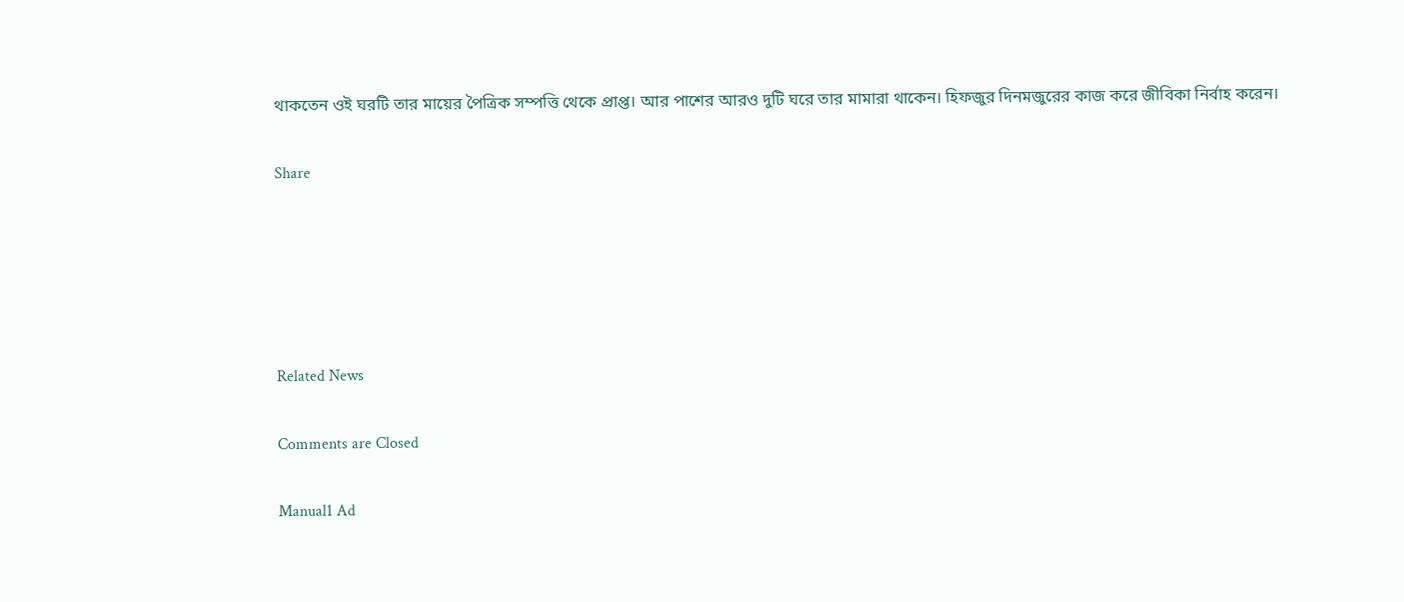থাকতেন ওই ঘরটি তার মায়ের পৈত্রিক সম্পত্তি থেকে প্রাপ্ত। আর পাশের আরও দুটি ঘরে তার মামারা থাকেন। হিফজুর দিনমজুরের কাজ করে জীবিকা নির্বাহ করেন।

Share





Related News

Comments are Closed

Manual1 Ad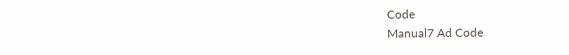Code
Manual7 Ad Code